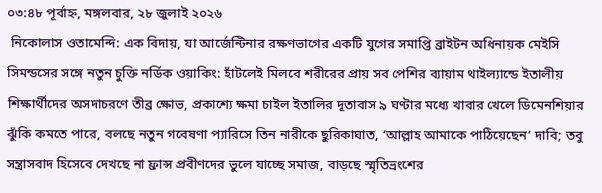০৩:৪৮ পূর্বাহ্ন, মঙ্গলবার, ২৮ জুলাই ২০২৬
 নিকোলাস ওতামেন্দি: এক বিদায়, যা আর্জেন্টিনার রক্ষণভাগের একটি যুগের সমাপ্তি ব্রাইটন অধিনায়ক মেইসি সিমন্ডসের সঙ্গে নতুন চুক্তি নর্ডিক ওয়াকিং: হাঁটলেই মিলবে শরীরের প্রায় সব পেশির ব্যায়াম থাইল্যান্ডে ইতালীয় শিক্ষার্থীদের অসদাচরণে তীব্র ক্ষোভ, প্রকাশ্যে ক্ষমা চাইল ইতালির দূতাবাস ৯ ঘণ্টার মধ্যে খাবার খেলে ডিমেনশিয়ার ঝুঁকি কমতে পারে, বলছে নতুন গবেষণা প্যারিসে তিন নারীকে ছুরিকাঘাত, ‘আল্লাহ আমাকে পাঠিয়েছেন’ দাবি; তবু সন্ত্রাসবাদ হিসেবে দেখছে না ফ্রান্স প্রবীণদের ভুলে যাচ্ছে সমাজ, বাড়ছে স্মৃতিভ্রংশের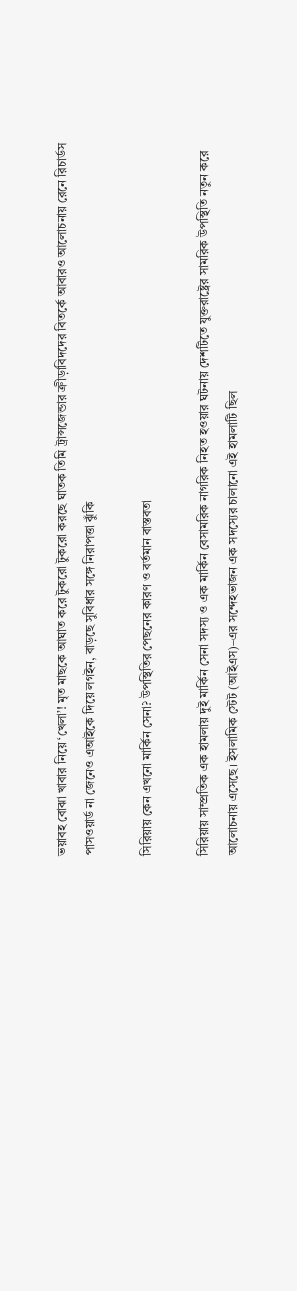ভয়াবহ বোঝা খাবার নিয়ে ‘খেলা’! মৃত মাছকে আঘাত করে টুকরো টুকরো করছে ঘাতক তিমি ট্রান্সজেন্ডার ক্রীড়াবিদদের বিতর্কে আবারও আলোচনায় রেনে রিচার্ডস পাসওয়ার্ড না জেনেও এআইকে দিয়ে লগইন, বাড়ছে সুবিধার সঙ্গে নিরাপত্তা ঝুঁকি

সিরিয়ায় কেন এখনো মার্কিন সেনা? উপস্থিতির পেছনের কারণ ও বর্তমান বাস্তবতা

সিরিয়ায় সাম্প্রতিক এক হামলায় দুই মার্কিন সেনা সদস্য ও এক মার্কিন বেসামরিক নাগরিক নিহত হওয়ার ঘটনায় দেশটিতে যুক্তরাষ্ট্রের সামরিক উপস্থিতি নতুন করে আলোচনায় এসেছে। ইসলামিক স্টেট (আইএস)–এর সন্দেহভাজন এক সদস্যের চালানো এই হামলাটি ছিল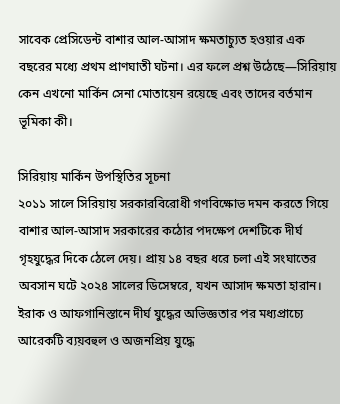সাবেক প্রেসিডেন্ট বাশার আল-আসাদ ক্ষমতাচ্যুত হওয়ার এক বছরের মধ্যে প্রথম প্রাণঘাতী ঘটনা। এর ফলে প্রশ্ন উঠেছে—সিরিয়ায় কেন এখনো মার্কিন সেনা মোতায়েন রয়েছে এবং তাদের বর্তমান ভূমিকা কী।

সিরিয়ায় মার্কিন উপস্থিতির সূচনা
২০১১ সালে সিরিয়ায় সরকারবিরোধী গণবিক্ষোভ দমন করতে গিয়ে বাশার আল-আসাদ সরকারের কঠোর পদক্ষেপ দেশটিকে দীর্ঘ গৃহযুদ্ধের দিকে ঠেলে দেয়। প্রায় ১৪ বছর ধরে চলা এই সংঘাতের অবসান ঘটে ২০২৪ সালের ডিসেম্বরে, যখন আসাদ ক্ষমতা হারান।
ইরাক ও আফগানিস্তানে দীর্ঘ যুদ্ধের অভিজ্ঞতার পর মধ্যপ্রাচ্যে আরেকটি ব্যয়বহুল ও অজনপ্রিয় যুদ্ধে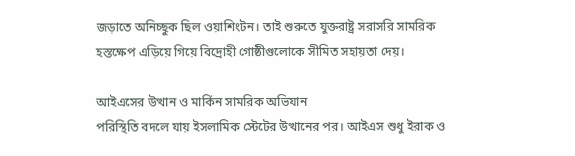জড়াতে অনিচ্ছুক ছিল ওয়াশিংটন। তাই শুরুতে যুক্তরাষ্ট্র সরাসরি সামরিক হস্তক্ষেপ এড়িয়ে গিয়ে বিদ্রোহী গোষ্ঠীগুলোকে সীমিত সহায়তা দেয়।

আইএসের উত্থান ও মার্কিন সামরিক অভিযান
পরিস্থিতি বদলে যায় ইসলামিক স্টেটের উত্থানের পর। আইএস শুধু ইরাক ও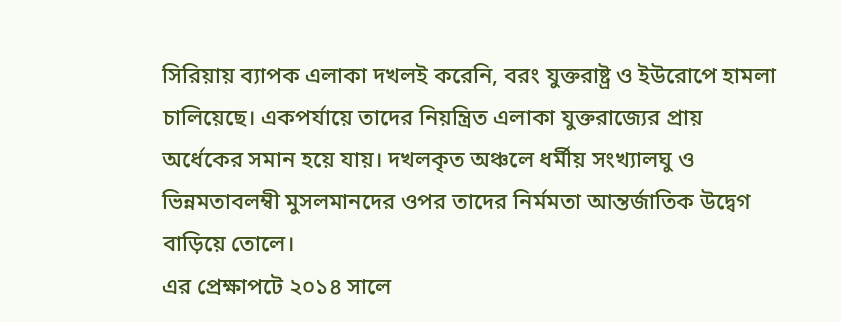সিরিয়ায় ব্যাপক এলাকা দখলই করেনি, বরং যুক্তরাষ্ট্র ও ইউরোপে হামলা চালিয়েছে। একপর্যায়ে তাদের নিয়ন্ত্রিত এলাকা যুক্তরাজ্যের প্রায় অর্ধেকের সমান হয়ে যায়। দখলকৃত অঞ্চলে ধর্মীয় সংখ্যালঘু ও ভিন্নমতাবলম্বী মুসলমানদের ওপর তাদের নির্মমতা আন্তর্জাতিক উদ্বেগ বাড়িয়ে তোলে।
এর প্রেক্ষাপটে ২০১৪ সালে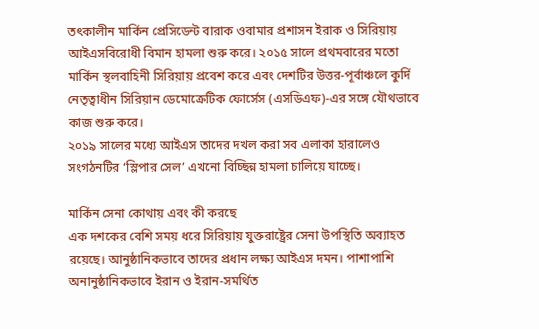তৎকালীন মার্কিন প্রেসিডেন্ট বারাক ওবামার প্রশাসন ইরাক ও সিরিয়ায় আইএসবিরোধী বিমান হামলা শুরু করে। ২০১৫ সালে প্রথমবারের মতো মার্কিন স্থলবাহিনী সিরিয়ায় প্রবেশ করে এবং দেশটির উত্তর-পূর্বাঞ্চলে কুর্দি নেতৃত্বাধীন সিরিয়ান ডেমোক্রেটিক ফোর্সেস (এসডিএফ)-এর সঙ্গে যৌথভাবে কাজ শুরু করে।
২০১৯ সালের মধ্যে আইএস তাদের দখল করা সব এলাকা হারালেও সংগঠনটির ‘স্লিপার সেল’ এখনো বিচ্ছিন্ন হামলা চালিয়ে যাচ্ছে।

মার্কিন সেনা কোথায় এবং কী করছে
এক দশকের বেশি সময় ধরে সিরিয়ায় যুক্তরাষ্ট্রের সেনা উপস্থিতি অব্যাহত রয়েছে। আনুষ্ঠানিকভাবে তাদের প্রধান লক্ষ্য আইএস দমন। পাশাপাশি অনানুষ্ঠানিকভাবে ইরান ও ইরান-সমর্থিত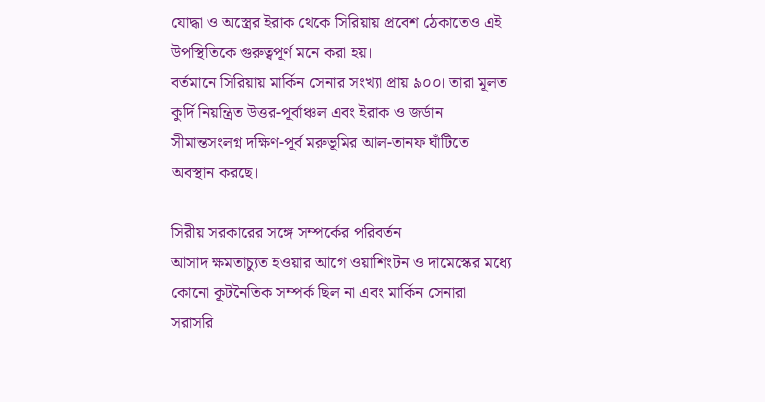যোদ্ধা ও অস্ত্রের ইরাক থেকে সিরিয়ায় প্রবেশ ঠেকাতেও এই উপস্থিতিকে গুরুত্বপূর্ণ মনে করা হয়।
বর্তমানে সিরিয়ায় মার্কিন সেনার সংখ্যা প্রায় ৯০০। তারা মূলত কুর্দি নিয়ন্ত্রিত উত্তর-পূর্বাঞ্চল এবং ইরাক ও জর্ডান সীমান্তসংলগ্ন দক্ষিণ-পূর্ব মরুভূমির আল-তানফ ঘাঁটিতে অবস্থান করছে।

সিরীয় সরকারের সঙ্গে সম্পর্কের পরিবর্তন
আসাদ ক্ষমতাচ্যুত হওয়ার আগে ওয়াশিংটন ও দামেস্কের মধ্যে কোনো কূটনৈতিক সম্পর্ক ছিল না এবং মার্কিন সেনারা সরাসরি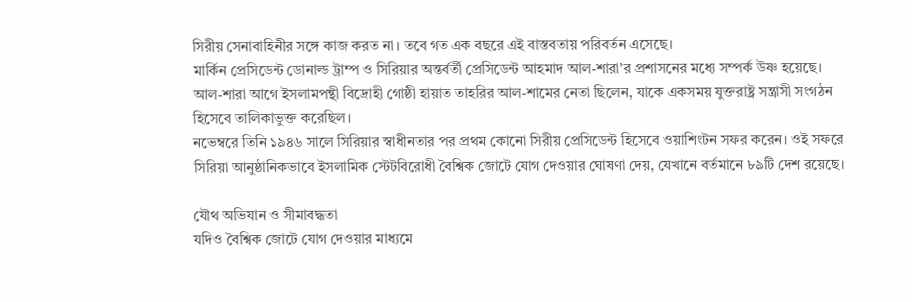সিরীয় সেনাবাহিনীর সঙ্গে কাজ করত না। তবে গত এক বছরে এই বাস্তবতায় পরিবর্তন এসেছে।
মার্কিন প্রেসিডেন্ট ডোনাল্ড ট্রাম্প ও সিরিয়ার অন্তর্বর্তী প্রেসিডেন্ট আহমাদ আল-শারা’র প্রশাসনের মধ্যে সম্পর্ক উষ্ণ হয়েছে। আল-শারা আগে ইসলামপন্থী বিদ্রোহী গোষ্ঠী হায়াত তাহরির আল-শামের নেতা ছিলেন, যাকে একসময় যুক্তরাষ্ট্র সন্ত্রাসী সংগঠন হিসেবে তালিকাভুক্ত করেছিল।
নভেম্বরে তিনি ১৯৪৬ সালে সিরিয়ার স্বাধীনতার পর প্রথম কোনো সিরীয় প্রেসিডেন্ট হিসেবে ওয়াশিংটন সফর করেন। ওই সফরে সিরিয়া আনুষ্ঠানিকভাবে ইসলামিক স্টেটবিরোধী বৈশ্বিক জোটে যোগ দেওয়ার ঘোষণা দেয়, যেখানে বর্তমানে ৮৯টি দেশ রয়েছে।

যৌথ অভিযান ও সীমাবদ্ধতা
যদিও বৈশ্বিক জোটে যোগ দেওয়ার মাধ্যমে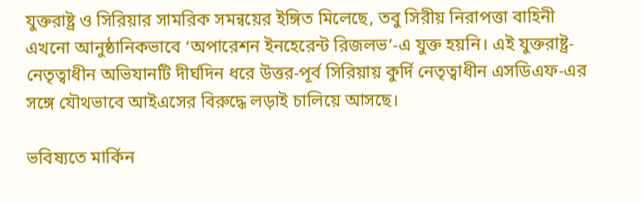যুক্তরাষ্ট্র ও সিরিয়ার সামরিক সমন্বয়ের ইঙ্গিত মিলেছে, তবু সিরীয় নিরাপত্তা বাহিনী এখনো আনুষ্ঠানিকভাবে ‘অপারেশন ইনহেরেন্ট রিজলভ’-এ যুক্ত হয়নি। এই যুক্তরাষ্ট্র-নেতৃত্বাধীন অভিযানটি দীর্ঘদিন ধরে উত্তর-পূর্ব সিরিয়ায় কুর্দি নেতৃত্বাধীন এসডিএফ-এর সঙ্গে যৌথভাবে আইএসের বিরুদ্ধে লড়াই চালিয়ে আসছে।

ভবিষ্যতে মার্কিন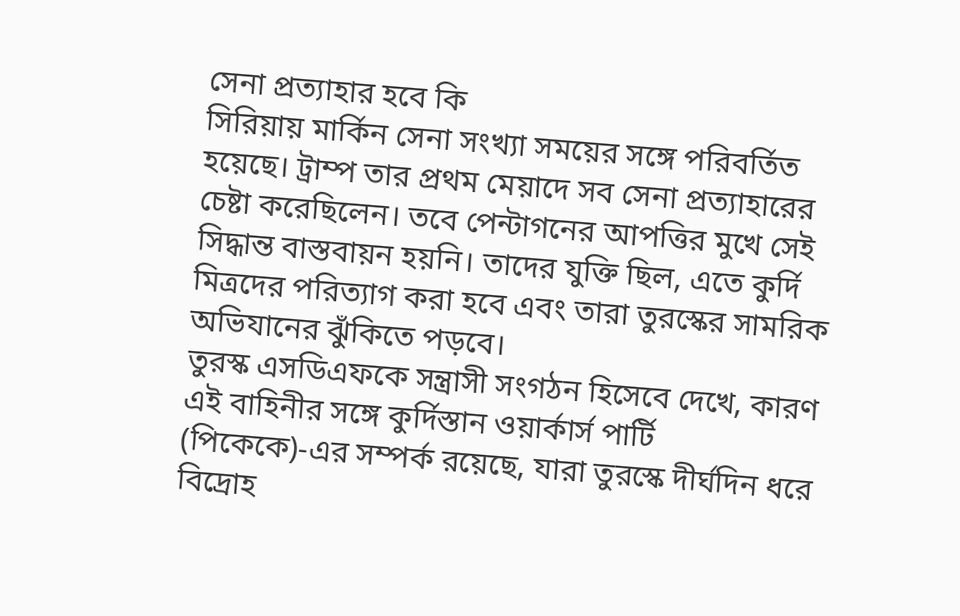সেনা প্রত্যাহার হবে কি
সিরিয়ায় মার্কিন সেনা সংখ্যা সময়ের সঙ্গে পরিবর্তিত হয়েছে। ট্রাম্প তার প্রথম মেয়াদে সব সেনা প্রত্যাহারের চেষ্টা করেছিলেন। তবে পেন্টাগনের আপত্তির মুখে সেই সিদ্ধান্ত বাস্তবায়ন হয়নি। তাদের যুক্তি ছিল, এতে কুর্দি মিত্রদের পরিত্যাগ করা হবে এবং তারা তুরস্কের সামরিক অভিযানের ঝুঁকিতে পড়বে।
তুরস্ক এসডিএফকে সন্ত্রাসী সংগঠন হিসেবে দেখে, কারণ এই বাহিনীর সঙ্গে কুর্দিস্তান ওয়ার্কার্স পার্টি (পিকেকে)-এর সম্পর্ক রয়েছে, যারা তুরস্কে দীর্ঘদিন ধরে বিদ্রোহ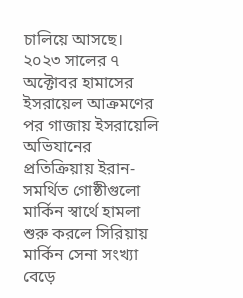চালিয়ে আসছে।
২০২৩ সালের ৭ অক্টোবর হামাসের ইসরায়েল আক্রমণের পর গাজায় ইসরায়েলি অভিযানের প্রতিক্রিয়ায় ইরান-সমর্থিত গোষ্ঠীগুলো মার্কিন স্বার্থে হামলা শুরু করলে সিরিয়ায় মার্কিন সেনা সংখ্যা বেড়ে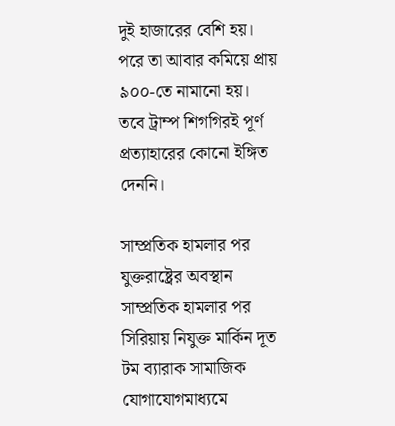দুই হাজারের বেশি হয়। পরে তা আবার কমিয়ে প্রায় ৯০০-তে নামানো হয়। তবে ট্রাম্প শিগগিরই পূর্ণ প্রত্যাহারের কোনো ইঙ্গিত দেননি।

সাম্প্রতিক হামলার পর যুক্তরাষ্ট্রের অবস্থান
সাম্প্রতিক হামলার পর সিরিয়ায় নিযুক্ত মার্কিন দূত টম ব্যারাক সামাজিক যোগাযোগমাধ্যমে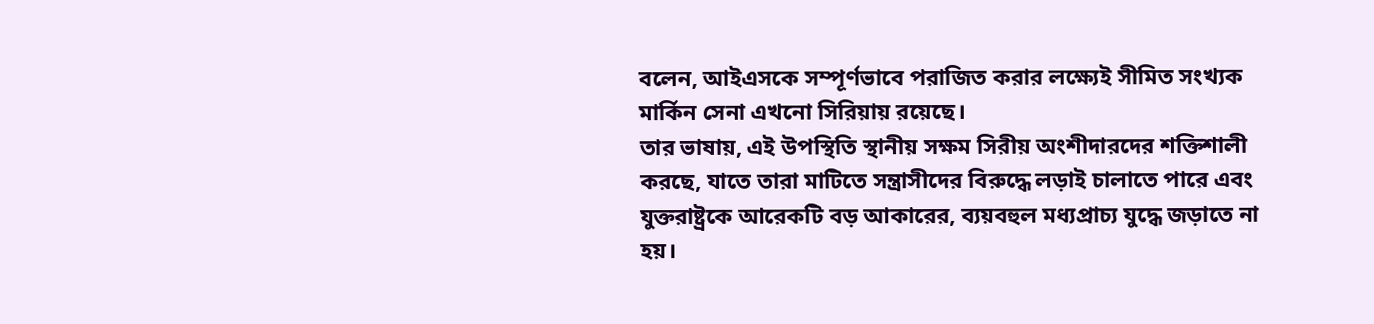বলেন, আইএসকে সম্পূর্ণভাবে পরাজিত করার লক্ষ্যেই সীমিত সংখ্যক মার্কিন সেনা এখনো সিরিয়ায় রয়েছে।
তার ভাষায়, এই উপস্থিতি স্থানীয় সক্ষম সিরীয় অংশীদারদের শক্তিশালী করছে, যাতে তারা মাটিতে সন্ত্রাসীদের বিরুদ্ধে লড়াই চালাতে পারে এবং যুক্তরাষ্ট্রকে আরেকটি বড় আকারের, ব্যয়বহুল মধ্যপ্রাচ্য যুদ্ধে জড়াতে না হয়।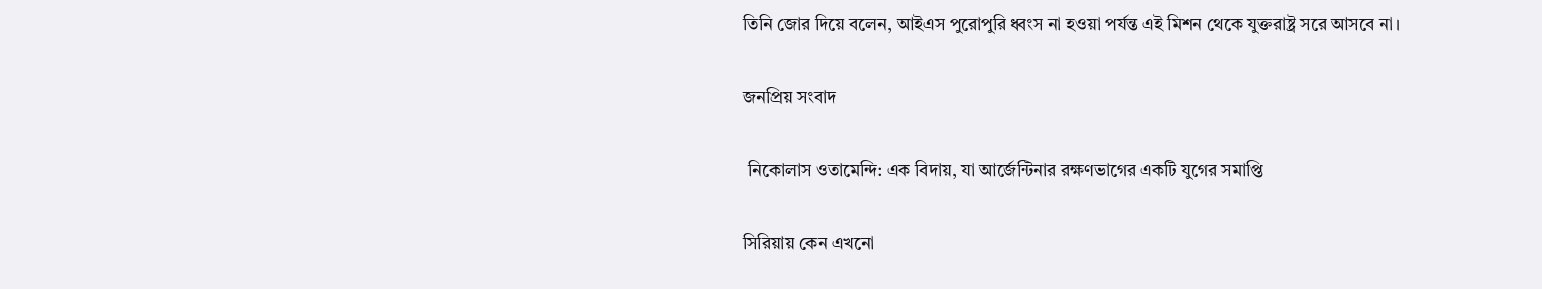তিনি জোর দিয়ে বলেন, আইএস পুরোপুরি ধ্বংস না হওয়া পর্যন্ত এই মিশন থেকে যুক্তরাষ্ট্র সরে আসবে না।

জনপ্রিয় সংবাদ

 নিকোলাস ওতামেন্দি: এক বিদায়, যা আর্জেন্টিনার রক্ষণভাগের একটি যুগের সমাপ্তি

সিরিয়ায় কেন এখনো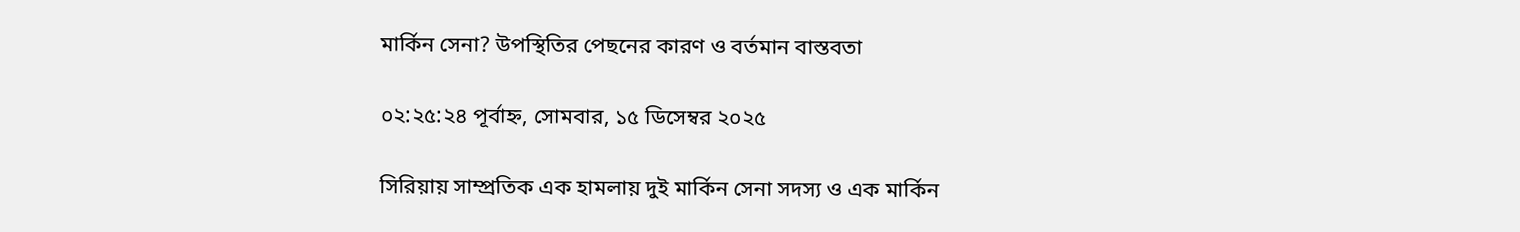মার্কিন সেনা? উপস্থিতির পেছনের কারণ ও বর্তমান বাস্তবতা

০২:২৫:২৪ পূর্বাহ্ন, সোমবার, ১৫ ডিসেম্বর ২০২৫

সিরিয়ায় সাম্প্রতিক এক হামলায় দুই মার্কিন সেনা সদস্য ও এক মার্কিন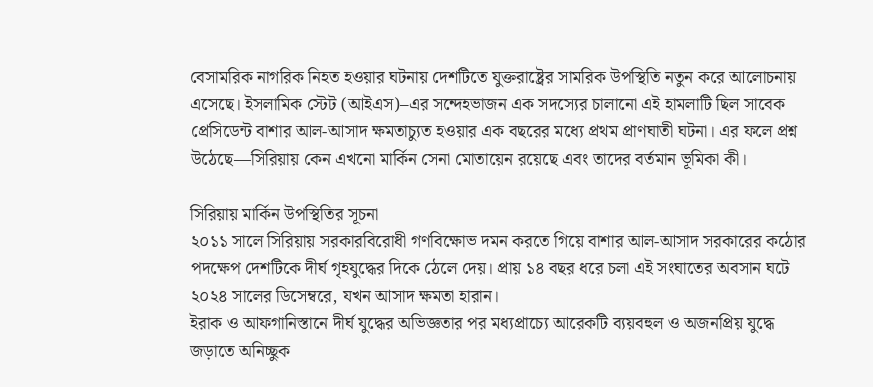বেসামরিক নাগরিক নিহত হওয়ার ঘটনায় দেশটিতে যুক্তরাষ্ট্রের সামরিক উপস্থিতি নতুন করে আলোচনায় এসেছে। ইসলামিক স্টেট (আইএস)–এর সন্দেহভাজন এক সদস্যের চালানো এই হামলাটি ছিল সাবেক প্রেসিডেন্ট বাশার আল-আসাদ ক্ষমতাচ্যুত হওয়ার এক বছরের মধ্যে প্রথম প্রাণঘাতী ঘটনা। এর ফলে প্রশ্ন উঠেছে—সিরিয়ায় কেন এখনো মার্কিন সেনা মোতায়েন রয়েছে এবং তাদের বর্তমান ভূমিকা কী।

সিরিয়ায় মার্কিন উপস্থিতির সূচনা
২০১১ সালে সিরিয়ায় সরকারবিরোধী গণবিক্ষোভ দমন করতে গিয়ে বাশার আল-আসাদ সরকারের কঠোর পদক্ষেপ দেশটিকে দীর্ঘ গৃহযুদ্ধের দিকে ঠেলে দেয়। প্রায় ১৪ বছর ধরে চলা এই সংঘাতের অবসান ঘটে ২০২৪ সালের ডিসেম্বরে, যখন আসাদ ক্ষমতা হারান।
ইরাক ও আফগানিস্তানে দীর্ঘ যুদ্ধের অভিজ্ঞতার পর মধ্যপ্রাচ্যে আরেকটি ব্যয়বহুল ও অজনপ্রিয় যুদ্ধে জড়াতে অনিচ্ছুক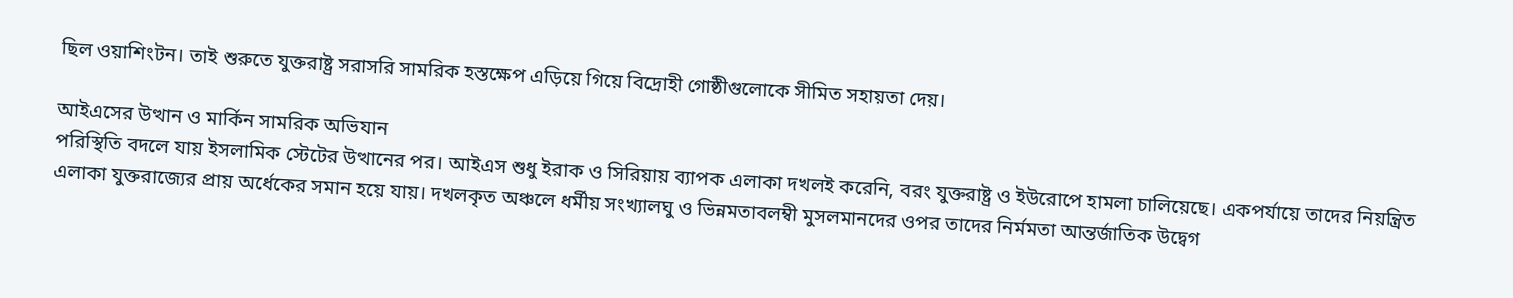ছিল ওয়াশিংটন। তাই শুরুতে যুক্তরাষ্ট্র সরাসরি সামরিক হস্তক্ষেপ এড়িয়ে গিয়ে বিদ্রোহী গোষ্ঠীগুলোকে সীমিত সহায়তা দেয়।

আইএসের উত্থান ও মার্কিন সামরিক অভিযান
পরিস্থিতি বদলে যায় ইসলামিক স্টেটের উত্থানের পর। আইএস শুধু ইরাক ও সিরিয়ায় ব্যাপক এলাকা দখলই করেনি, বরং যুক্তরাষ্ট্র ও ইউরোপে হামলা চালিয়েছে। একপর্যায়ে তাদের নিয়ন্ত্রিত এলাকা যুক্তরাজ্যের প্রায় অর্ধেকের সমান হয়ে যায়। দখলকৃত অঞ্চলে ধর্মীয় সংখ্যালঘু ও ভিন্নমতাবলম্বী মুসলমানদের ওপর তাদের নির্মমতা আন্তর্জাতিক উদ্বেগ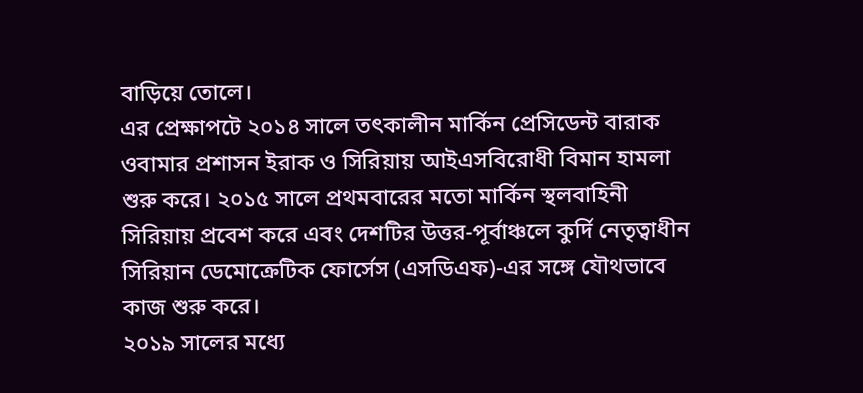বাড়িয়ে তোলে।
এর প্রেক্ষাপটে ২০১৪ সালে তৎকালীন মার্কিন প্রেসিডেন্ট বারাক ওবামার প্রশাসন ইরাক ও সিরিয়ায় আইএসবিরোধী বিমান হামলা শুরু করে। ২০১৫ সালে প্রথমবারের মতো মার্কিন স্থলবাহিনী সিরিয়ায় প্রবেশ করে এবং দেশটির উত্তর-পূর্বাঞ্চলে কুর্দি নেতৃত্বাধীন সিরিয়ান ডেমোক্রেটিক ফোর্সেস (এসডিএফ)-এর সঙ্গে যৌথভাবে কাজ শুরু করে।
২০১৯ সালের মধ্যে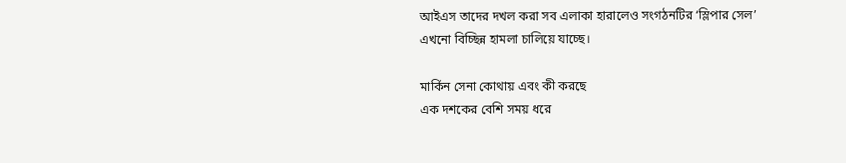আইএস তাদের দখল করা সব এলাকা হারালেও সংগঠনটির ‘স্লিপার সেল’ এখনো বিচ্ছিন্ন হামলা চালিয়ে যাচ্ছে।

মার্কিন সেনা কোথায় এবং কী করছে
এক দশকের বেশি সময় ধরে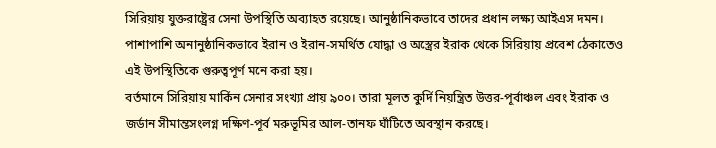সিরিয়ায় যুক্তরাষ্ট্রের সেনা উপস্থিতি অব্যাহত রয়েছে। আনুষ্ঠানিকভাবে তাদের প্রধান লক্ষ্য আইএস দমন। পাশাপাশি অনানুষ্ঠানিকভাবে ইরান ও ইরান-সমর্থিত যোদ্ধা ও অস্ত্রের ইরাক থেকে সিরিয়ায় প্রবেশ ঠেকাতেও এই উপস্থিতিকে গুরুত্বপূর্ণ মনে করা হয়।
বর্তমানে সিরিয়ায় মার্কিন সেনার সংখ্যা প্রায় ৯০০। তারা মূলত কুর্দি নিয়ন্ত্রিত উত্তর-পূর্বাঞ্চল এবং ইরাক ও জর্ডান সীমান্তসংলগ্ন দক্ষিণ-পূর্ব মরুভূমির আল-তানফ ঘাঁটিতে অবস্থান করছে।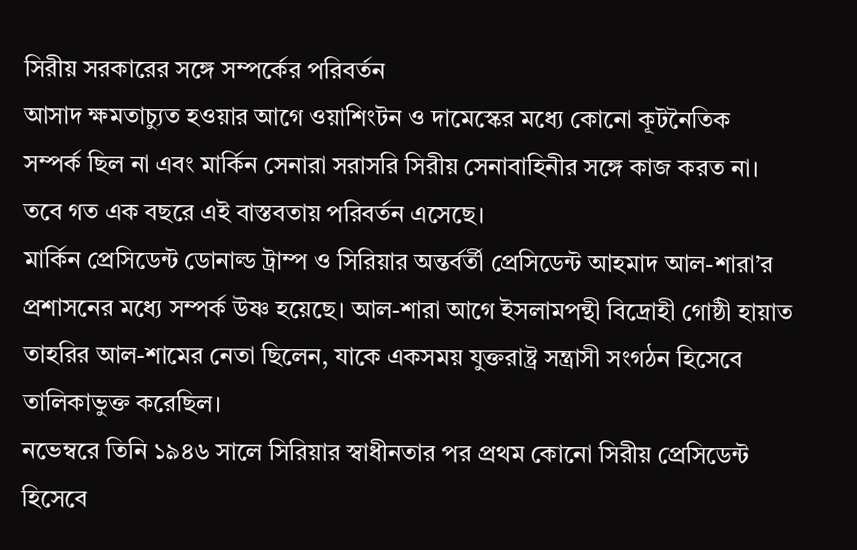সিরীয় সরকারের সঙ্গে সম্পর্কের পরিবর্তন
আসাদ ক্ষমতাচ্যুত হওয়ার আগে ওয়াশিংটন ও দামেস্কের মধ্যে কোনো কূটনৈতিক সম্পর্ক ছিল না এবং মার্কিন সেনারা সরাসরি সিরীয় সেনাবাহিনীর সঙ্গে কাজ করত না। তবে গত এক বছরে এই বাস্তবতায় পরিবর্তন এসেছে।
মার্কিন প্রেসিডেন্ট ডোনাল্ড ট্রাম্প ও সিরিয়ার অন্তর্বর্তী প্রেসিডেন্ট আহমাদ আল-শারা’র প্রশাসনের মধ্যে সম্পর্ক উষ্ণ হয়েছে। আল-শারা আগে ইসলামপন্থী বিদ্রোহী গোষ্ঠী হায়াত তাহরির আল-শামের নেতা ছিলেন, যাকে একসময় যুক্তরাষ্ট্র সন্ত্রাসী সংগঠন হিসেবে তালিকাভুক্ত করেছিল।
নভেম্বরে তিনি ১৯৪৬ সালে সিরিয়ার স্বাধীনতার পর প্রথম কোনো সিরীয় প্রেসিডেন্ট হিসেবে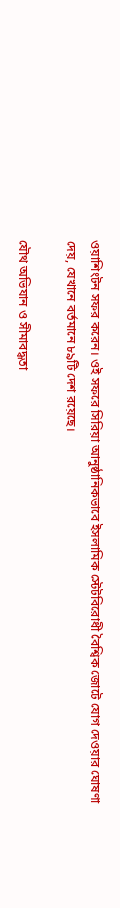ওয়াশিংটন সফর করেন। ওই সফরে সিরিয়া আনুষ্ঠানিকভাবে ইসলামিক স্টেটবিরোধী বৈশ্বিক জোটে যোগ দেওয়ার ঘোষণা দেয়, যেখানে বর্তমানে ৮৯টি দেশ রয়েছে।

যৌথ অভিযান ও সীমাবদ্ধতা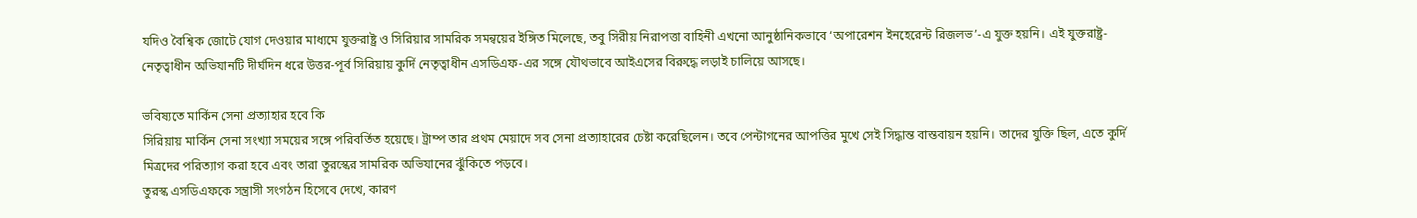যদিও বৈশ্বিক জোটে যোগ দেওয়ার মাধ্যমে যুক্তরাষ্ট্র ও সিরিয়ার সামরিক সমন্বয়ের ইঙ্গিত মিলেছে, তবু সিরীয় নিরাপত্তা বাহিনী এখনো আনুষ্ঠানিকভাবে ‘অপারেশন ইনহেরেন্ট রিজলভ’-এ যুক্ত হয়নি। এই যুক্তরাষ্ট্র-নেতৃত্বাধীন অভিযানটি দীর্ঘদিন ধরে উত্তর-পূর্ব সিরিয়ায় কুর্দি নেতৃত্বাধীন এসডিএফ-এর সঙ্গে যৌথভাবে আইএসের বিরুদ্ধে লড়াই চালিয়ে আসছে।

ভবিষ্যতে মার্কিন সেনা প্রত্যাহার হবে কি
সিরিয়ায় মার্কিন সেনা সংখ্যা সময়ের সঙ্গে পরিবর্তিত হয়েছে। ট্রাম্প তার প্রথম মেয়াদে সব সেনা প্রত্যাহারের চেষ্টা করেছিলেন। তবে পেন্টাগনের আপত্তির মুখে সেই সিদ্ধান্ত বাস্তবায়ন হয়নি। তাদের যুক্তি ছিল, এতে কুর্দি মিত্রদের পরিত্যাগ করা হবে এবং তারা তুরস্কের সামরিক অভিযানের ঝুঁকিতে পড়বে।
তুরস্ক এসডিএফকে সন্ত্রাসী সংগঠন হিসেবে দেখে, কারণ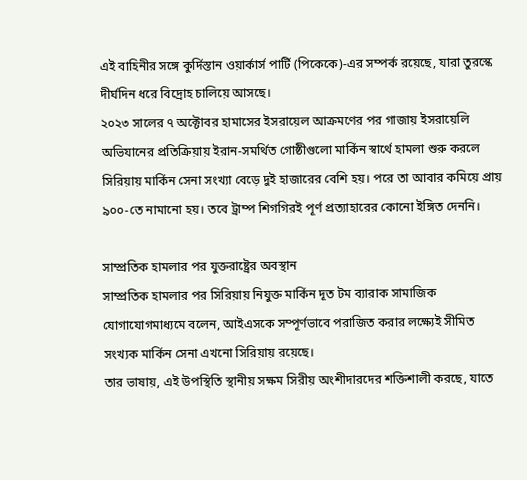এই বাহিনীর সঙ্গে কুর্দিস্তান ওয়ার্কার্স পার্টি (পিকেকে)-এর সম্পর্ক রয়েছে, যারা তুরস্কে দীর্ঘদিন ধরে বিদ্রোহ চালিয়ে আসছে।
২০২৩ সালের ৭ অক্টোবর হামাসের ইসরায়েল আক্রমণের পর গাজায় ইসরায়েলি অভিযানের প্রতিক্রিয়ায় ইরান-সমর্থিত গোষ্ঠীগুলো মার্কিন স্বার্থে হামলা শুরু করলে সিরিয়ায় মার্কিন সেনা সংখ্যা বেড়ে দুই হাজারের বেশি হয়। পরে তা আবার কমিয়ে প্রায় ৯০০-তে নামানো হয়। তবে ট্রাম্প শিগগিরই পূর্ণ প্রত্যাহারের কোনো ইঙ্গিত দেননি।

সাম্প্রতিক হামলার পর যুক্তরাষ্ট্রের অবস্থান
সাম্প্রতিক হামলার পর সিরিয়ায় নিযুক্ত মার্কিন দূত টম ব্যারাক সামাজিক যোগাযোগমাধ্যমে বলেন, আইএসকে সম্পূর্ণভাবে পরাজিত করার লক্ষ্যেই সীমিত সংখ্যক মার্কিন সেনা এখনো সিরিয়ায় রয়েছে।
তার ভাষায়, এই উপস্থিতি স্থানীয় সক্ষম সিরীয় অংশীদারদের শক্তিশালী করছে, যাতে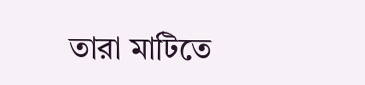তারা মাটিতে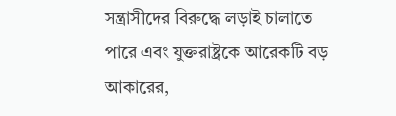সন্ত্রাসীদের বিরুদ্ধে লড়াই চালাতে পারে এবং যুক্তরাষ্ট্রকে আরেকটি বড় আকারের,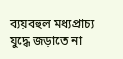ব্যয়বহুল মধ্যপ্রাচ্য যুদ্ধে জড়াতে না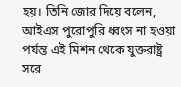হয়। তিনি জোর দিয়ে বলেন, আইএস পুরোপুরি ধ্বংস না হওয়া পর্যন্ত এই মিশন থেকে যুক্তরাষ্ট্র সরে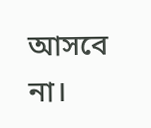আসবে না।